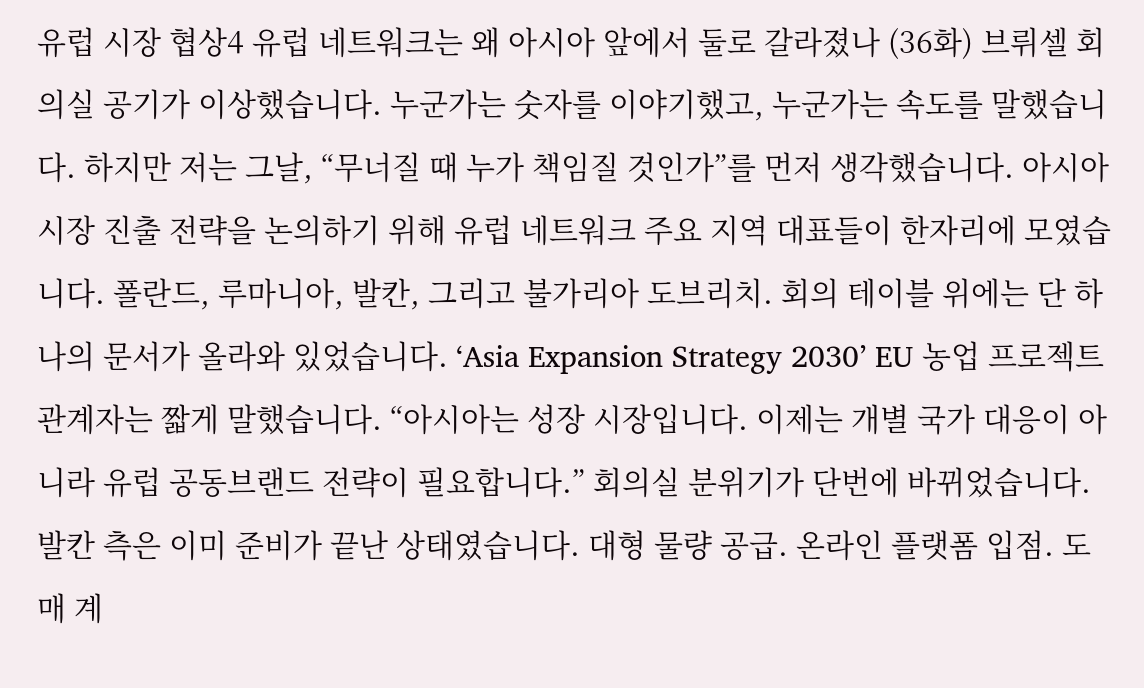유럽 시장 협상4 유럽 네트워크는 왜 아시아 앞에서 둘로 갈라졌나 (36화) 브뤼셀 회의실 공기가 이상했습니다. 누군가는 숫자를 이야기했고, 누군가는 속도를 말했습니다. 하지만 저는 그날, “무너질 때 누가 책임질 것인가”를 먼저 생각했습니다. 아시아 시장 진출 전략을 논의하기 위해 유럽 네트워크 주요 지역 대표들이 한자리에 모였습니다. 폴란드, 루마니아, 발칸, 그리고 불가리아 도브리치. 회의 테이블 위에는 단 하나의 문서가 올라와 있었습니다. ‘Asia Expansion Strategy 2030’ EU 농업 프로젝트 관계자는 짧게 말했습니다. “아시아는 성장 시장입니다. 이제는 개별 국가 대응이 아니라 유럽 공동브랜드 전략이 필요합니다.” 회의실 분위기가 단번에 바뀌었습니다. 발칸 측은 이미 준비가 끝난 상태였습니다. 대형 물량 공급. 온라인 플랫폼 입점. 도매 계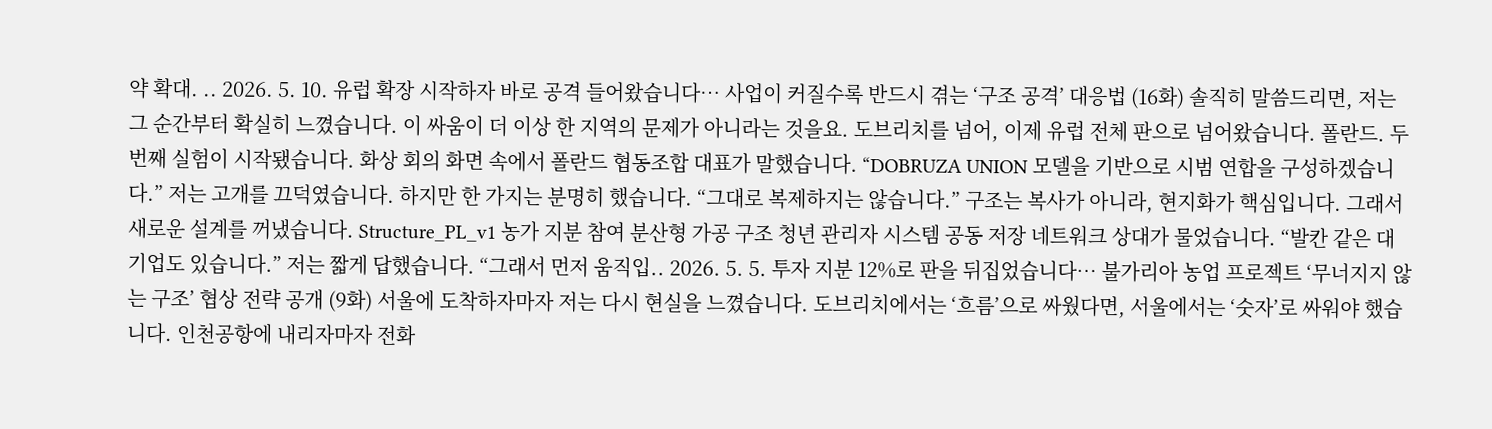약 확대. .. 2026. 5. 10. 유럽 확장 시작하자 바로 공격 들어왔습니다… 사업이 커질수록 반드시 겪는 ‘구조 공격’ 대응법 (16화) 솔직히 말씀드리면, 저는 그 순간부터 확실히 느꼈습니다. 이 싸움이 더 이상 한 지역의 문제가 아니라는 것을요. 도브리치를 넘어, 이제 유럽 전체 판으로 넘어왔습니다. 폴란드. 두 번째 실험이 시작됐습니다. 화상 회의 화면 속에서 폴란드 협동조합 대표가 말했습니다. “DOBRUZA UNION 모델을 기반으로 시범 연합을 구성하겠습니다.” 저는 고개를 끄덕였습니다. 하지만 한 가지는 분명히 했습니다. “그대로 복제하지는 않습니다.” 구조는 복사가 아니라, 현지화가 핵심입니다. 그래서 새로운 설계를 꺼냈습니다. Structure_PL_v1 농가 지분 참여 분산형 가공 구조 청년 관리자 시스템 공동 저장 네트워크 상대가 물었습니다. “발칸 같은 대기업도 있습니다.” 저는 짧게 답했습니다. “그래서 먼저 움직입.. 2026. 5. 5. 투자 지분 12%로 판을 뒤집었습니다… 불가리아 농업 프로젝트 ‘무너지지 않는 구조’ 협상 전략 공개 (9화) 서울에 도착하자마자 저는 다시 현실을 느꼈습니다. 도브리치에서는 ‘흐름’으로 싸웠다면, 서울에서는 ‘숫자’로 싸워야 했습니다. 인천공항에 내리자마자 전화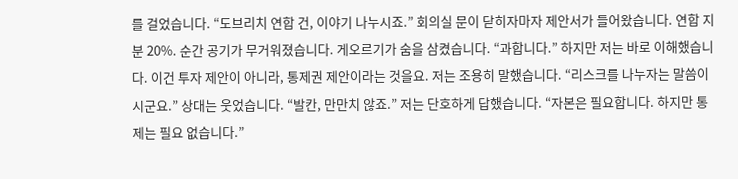를 걸었습니다. “도브리치 연합 건, 이야기 나누시죠.” 회의실 문이 닫히자마자 제안서가 들어왔습니다. 연합 지분 20%. 순간 공기가 무거워졌습니다. 게오르기가 숨을 삼켰습니다. “과합니다.” 하지만 저는 바로 이해했습니다. 이건 투자 제안이 아니라, 통제권 제안이라는 것을요. 저는 조용히 말했습니다. “리스크를 나누자는 말씀이시군요.” 상대는 웃었습니다. “발칸, 만만치 않죠.” 저는 단호하게 답했습니다. “자본은 필요합니다. 하지만 통제는 필요 없습니다.”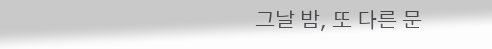그날 밤, 또 다른 문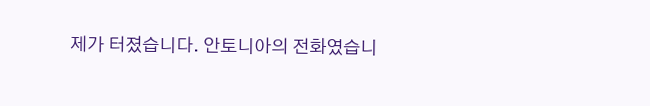제가 터졌습니다. 안토니아의 전화였습니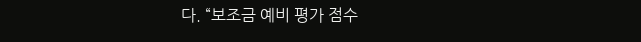다. “보조금 예비 평가 점수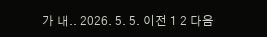가 내.. 2026. 5. 5. 이전 1 2 다음